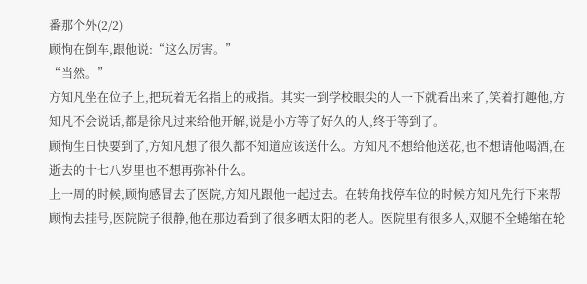番那个外(2/2)
顾恂在倒车,跟他说:“这么厉害。”
“当然。”
方知凡坐在位子上,把玩着无名指上的戒指。其实一到学校眼尖的人一下就看出来了,笑着打趣他,方知凡不会说话,都是徐凡过来给他开解,说是小方等了好久的人,终于等到了。
顾恂生日快要到了,方知凡想了很久都不知道应该送什么。方知凡不想给他送花,也不想请他喝酒,在逝去的十七八岁里也不想再弥补什么。
上一周的时候,顾恂感冒去了医院,方知凡跟他一起过去。在转角找停车位的时候方知凡先行下来帮顾恂去挂号,医院院子很静,他在那边看到了很多晒太阳的老人。医院里有很多人,双腿不全蜷缩在轮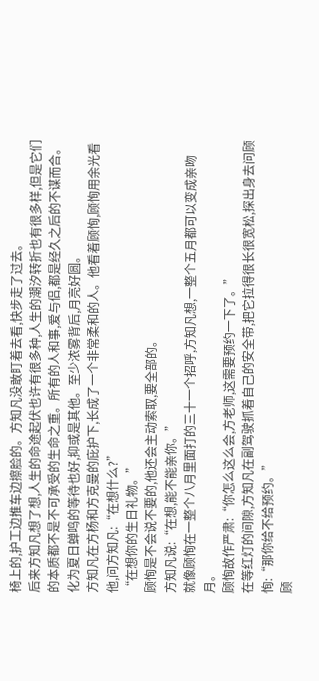椅上的,护工边推车边擦脸的。方知凡没敢盯着去看,快步走了过去。
后来方知凡想了想,人生的命途起伏也许有很多种,人生的潮汐转折也有很多样,但是它们的本质都不是不可承受的生命之重。所有的人和事,爱与侣,都是经久之后的不谋而合。化为夏日蝉鸣的等待也好,抑或是其他。至少浓雾背后,月亮好圆。
方知凡在方杨和方克曼的庇护下,长成了一个非常柔和的人。他看着顾恂,顾恂用余光看他,问方知凡:“在想什么?”
“在想你的生日礼物。”
顾恂是不会说不要的,他还会主动索取,要全部的。
方知凡说:“在想,能不能亲你。”
就像顾恂在一整个八月里面打的三十一个招呼,方知凡想,一整个五月都可以变成亲吻月。
顾恂故作严肃:“你怎么这么会,方老师,这需要预约一下了。”
在等红灯的间隙,方知凡在副驾驶抓着自己的安全带,把它拉得很长很宽松,探出身去问顾恂:“那你给不给预约。”
顾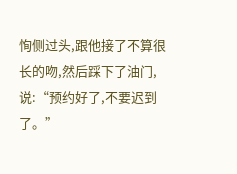恂侧过头,跟他接了不算很长的吻,然后踩下了油门,说:“预约好了,不要迟到了。”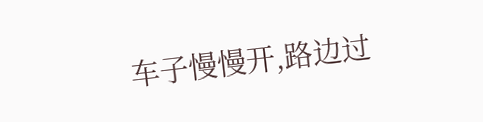车子慢慢开,路边过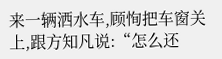来一辆洒水车,顾恂把车窗关上,跟方知凡说:“怎么还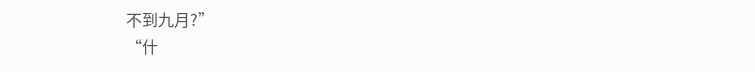不到九月?”
“什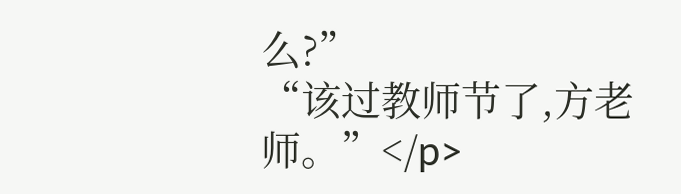么?”
“该过教师节了,方老师。”</p>